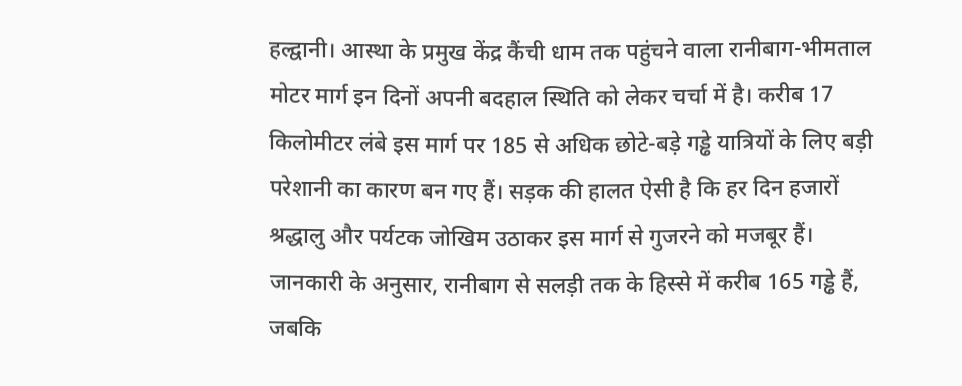हल्द्वानी। आस्था के प्रमुख केंद्र कैंची धाम तक पहुंचने वाला रानीबाग-भीमताल मोटर मार्ग इन दिनों अपनी बदहाल स्थिति को लेकर चर्चा में है। करीब 17 किलोमीटर लंबे इस मार्ग पर 185 से अधिक छोटे-बड़े गड्ढे यात्रियों के लिए बड़ी परेशानी का कारण बन गए हैं। सड़क की हालत ऐसी है कि हर दिन हजारों श्रद्धालु और पर्यटक जोखिम उठाकर इस मार्ग से गुजरने को मजबूर हैं।
जानकारी के अनुसार, रानीबाग से सलड़ी तक के हिस्से में करीब 165 गड्ढे हैं, जबकि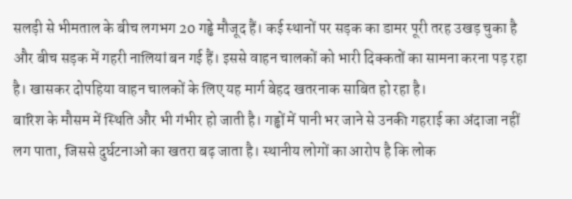सलड़ी से भीमताल के बीच लगभग 20 गड्ढे मौजूद हैं। कई स्थानों पर सड़क का डामर पूरी तरह उखड़ चुका है और बीच सड़क में गहरी नालियां बन गई हैं। इससे वाहन चालकों को भारी दिक्कतों का सामना करना पड़ रहा है। खासकर दोपहिया वाहन चालकों के लिए यह मार्ग बेहद खतरनाक साबित हो रहा है।
बारिश के मौसम में स्थिति और भी गंभीर हो जाती है। गड्ढों में पानी भर जाने से उनकी गहराई का अंदाजा नहीं लग पाता, जिससे दुर्घटनाओं का खतरा बढ़ जाता है। स्थानीय लोगों का आरोप है कि लोक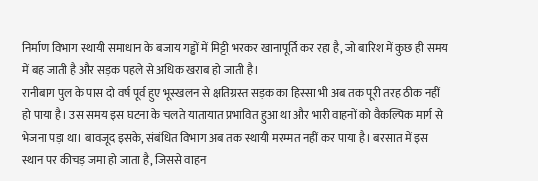निर्माण विभाग स्थायी समाधान के बजाय गड्ढों में मिट्टी भरकर खानापूर्ति कर रहा है, जो बारिश में कुछ ही समय में बह जाती है और सड़क पहले से अधिक खराब हो जाती है।
रानीबाग पुल के पास दो वर्ष पूर्व हुए भूस्खलन से क्षतिग्रस्त सड़क का हिस्सा भी अब तक पूरी तरह ठीक नहीं हो पाया है। उस समय इस घटना के चलते यातायात प्रभावित हुआ था और भारी वाहनों को वैकल्पिक मार्ग से भेजना पड़ा था। बावजूद इसके, संबंधित विभाग अब तक स्थायी मरम्मत नहीं कर पाया है। बरसात में इस स्थान पर कीचड़ जमा हो जाता है, जिससे वाहन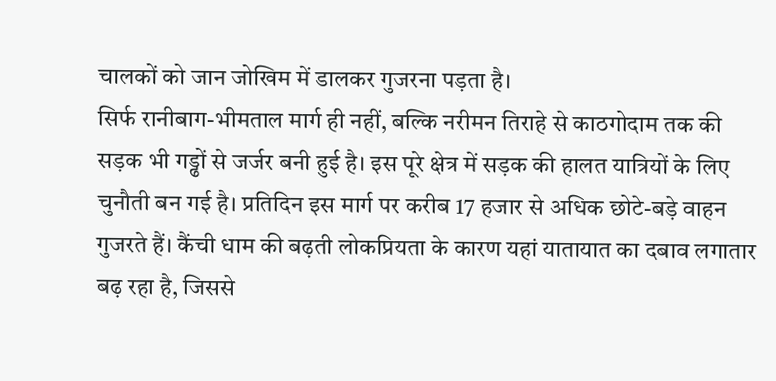चालकों को जान जोखिम में डालकर गुजरना पड़ता है।
सिर्फ रानीबाग-भीमताल मार्ग ही नहीं, बल्कि नरीमन तिराहे से काठगोदाम तक की सड़क भी गड्ढों से जर्जर बनी हुई है। इस पूरे क्षेत्र में सड़क की हालत यात्रियों के लिए चुनौती बन गई है। प्रतिदिन इस मार्ग पर करीब 17 हजार से अधिक छोटे-बड़े वाहन गुजरते हैं। कैंची धाम की बढ़ती लोकप्रियता के कारण यहां यातायात का दबाव लगातार बढ़ रहा है, जिससे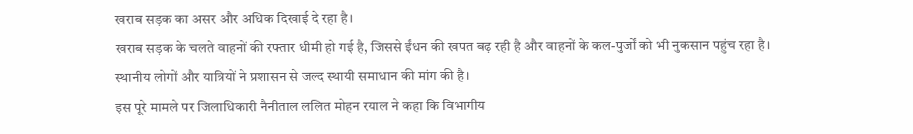खराब सड़क का असर और अधिक दिखाई दे रहा है।
खराब सड़क के चलते वाहनों की रफ्तार धीमी हो गई है, जिससे ईंधन की खपत बढ़ रही है और वाहनों के कल-पुर्जों को भी नुकसान पहुंच रहा है। स्थानीय लोगों और यात्रियों ने प्रशासन से जल्द स्थायी समाधान की मांग की है।
इस पूरे मामले पर जिलाधिकारी नैनीताल ललित मोहन रयाल ने कहा कि विभागीय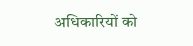अधिकारियों को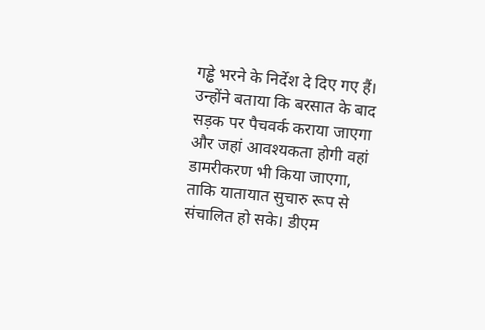गड्ढे भरने के निर्देश दे दिए गए हैं। उन्होंने बताया कि बरसात के बाद सड़क पर पैचवर्क कराया जाएगा और जहां आवश्यकता होगी वहां डामरीकरण भी किया जाएगा, ताकि यातायात सुचारु रूप से संचालित हो सके। डीएम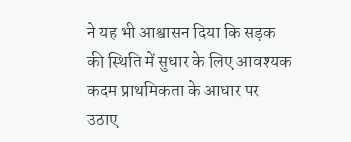ने यह भी आश्वासन दिया कि सड़क की स्थिति में सुधार के लिए आवश्यक कदम प्राथमिकता के आधार पर उठाए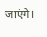जाएंगे।